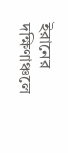ইরানের দক্ষিণাঞ্চলে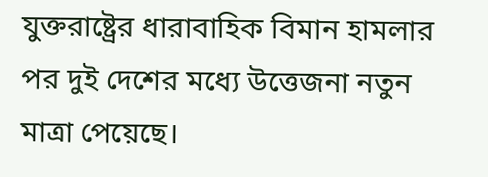যুক্তরাষ্ট্রের ধারাবাহিক বিমান হামলার পর দুই দেশের মধ্যে উত্তেজনা নতুন মাত্রা পেয়েছে।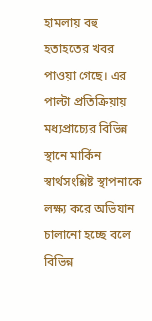হামলায় বহু হতাহতের খবর পাওয়া গেছে। এর পাল্টা প্রতিক্রিয়ায় মধ্যপ্রাচ্যের বিভিন্ন স্থানে মার্কিন স্বার্থসংশ্লিষ্ট স্থাপনাকে লক্ষ্য করে অভিযান চালানো হচ্ছে বলে বিভিন্ন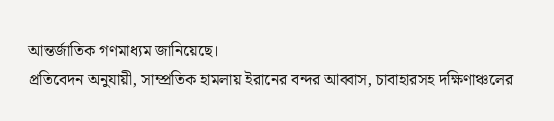আন্তর্জাতিক গণমাধ্যম জানিয়েছে।
প্রতিবেদন অনুযায়ী, সাম্প্রতিক হামলায় ইরানের বন্দর আব্বাস, চাবাহারসহ দক্ষিণাঞ্চলের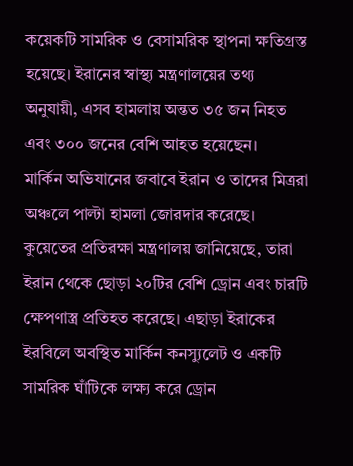কয়েকটি সামরিক ও বেসামরিক স্থাপনা ক্ষতিগ্রস্ত হয়েছে। ইরানের স্বাস্থ্য মন্ত্রণালয়ের তথ্য অনুযায়ী, এসব হামলায় অন্তত ৩৫ জন নিহত এবং ৩০০ জনের বেশি আহত হয়েছেন।
মার্কিন অভিযানের জবাবে ইরান ও তাদের মিত্ররা অঞ্চলে পাল্টা হামলা জোরদার করেছে। কুয়েতের প্রতিরক্ষা মন্ত্রণালয় জানিয়েছে, তারা ইরান থেকে ছোড়া ২০টির বেশি ড্রোন এবং চারটি ক্ষেপণাস্ত্র প্রতিহত করেছে। এছাড়া ইরাকের ইরবিলে অবস্থিত মার্কিন কনস্যুলেট ও একটি সামরিক ঘাঁটিকে লক্ষ্য করে ড্রোন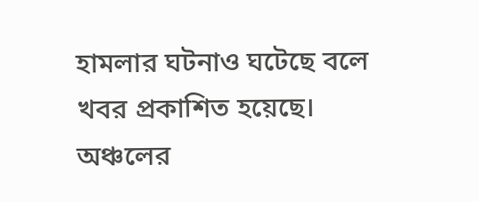হামলার ঘটনাও ঘটেছে বলে খবর প্রকাশিত হয়েছে।
অঞ্চলের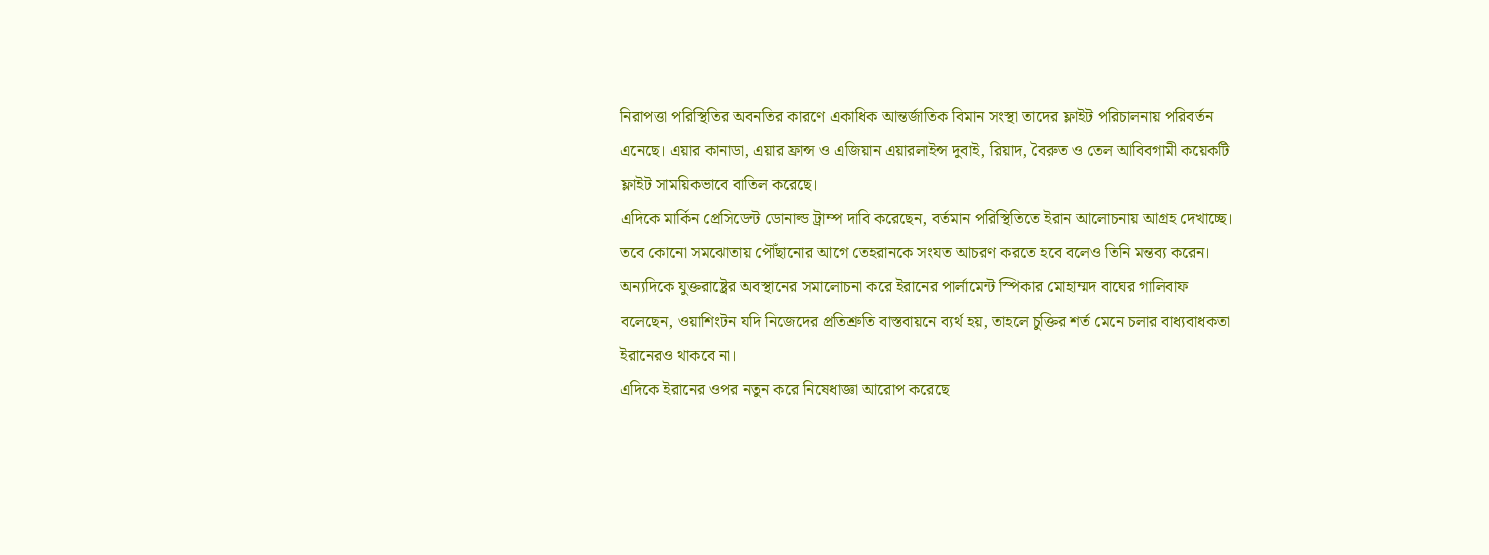নিরাপত্তা পরিস্থিতির অবনতির কারণে একাধিক আন্তর্জাতিক বিমান সংস্থা তাদের ফ্লাইট পরিচালনায় পরিবর্তন এনেছে। এয়ার কানাডা, এয়ার ফ্রান্স ও এজিয়ান এয়ারলাইন্স দুবাই, রিয়াদ, বৈরুত ও তেল আবিবগামী কয়েকটি ফ্লাইট সাময়িকভাবে বাতিল করেছে।
এদিকে মার্কিন প্রেসিডেন্ট ডোনাল্ড ট্রাম্প দাবি করেছেন, বর্তমান পরিস্থিতিতে ইরান আলোচনায় আগ্রহ দেখাচ্ছে। তবে কোনো সমঝোতায় পৌঁছানোর আগে তেহরানকে সংযত আচরণ করতে হবে বলেও তিনি মন্তব্য করেন।
অন্যদিকে যুক্তরাষ্ট্রের অবস্থানের সমালোচনা করে ইরানের পার্লামেন্ট স্পিকার মোহাম্মদ বাঘের গালিবাফ বলেছেন, ওয়াশিংটন যদি নিজেদের প্রতিশ্রুতি বাস্তবায়নে ব্যর্থ হয়, তাহলে চুক্তির শর্ত মেনে চলার বাধ্যবাধকতা ইরানেরও থাকবে না।
এদিকে ইরানের ওপর নতুন করে নিষেধাজ্ঞা আরোপ করেছে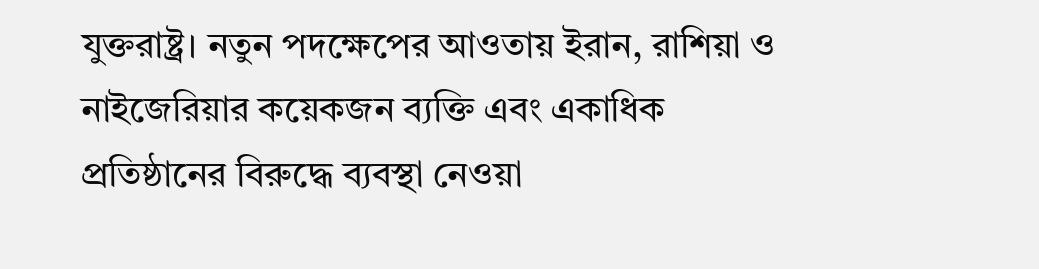যুক্তরাষ্ট্র। নতুন পদক্ষেপের আওতায় ইরান, রাশিয়া ও নাইজেরিয়ার কয়েকজন ব্যক্তি এবং একাধিক প্রতিষ্ঠানের বিরুদ্ধে ব্যবস্থা নেওয়া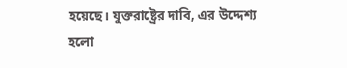হয়েছে। যুক্তরাষ্ট্রের দাবি, এর উদ্দেশ্য হলো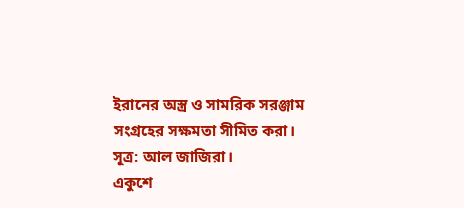ইরানের অস্ত্র ও সামরিক সরঞ্জাম সংগ্রহের সক্ষমতা সীমিত করা।
সূত্র: আল জাজিরা।
একুশে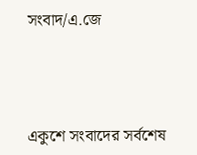সংবাদ/এ.জে



একুশে সংবাদের সর্বশেষ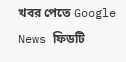খবর পেতে Google News ফিডটি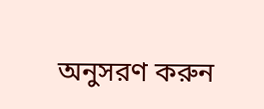অনুসরণ করুন